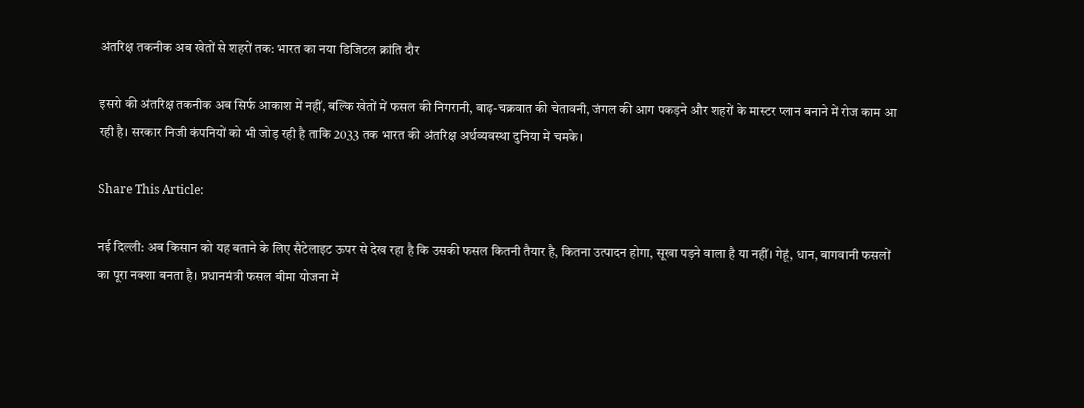अंतरिक्ष तकनीक अब खेतों से शहरों तक: भारत का नया डिजिटल क्रांति दौर

इसरो की अंतरिक्ष तकनीक अब सिर्फ आकाश में नहीं, बल्कि खेतों में फसल की निगरानी, बाढ़-चक्रवात की चेतावनी, जंगल की आग पकड़ने और शहरों के मास्टर प्लान बनाने में रोज काम आ रही है। सरकार निजी कंपनियों को भी जोड़ रही है ताकि 2033 तक भारत की अंतरिक्ष अर्थव्यवस्था दुनिया में चमके।

Share This Article:

नई दिल्ली: अब किसान को यह बताने के लिए सैटेलाइट ऊपर से देख रहा है कि उसकी फसल कितनी तैयार है, कितना उत्पादन होगा, सूखा पड़ने वाला है या नहीं। गेहूं, धान, बागवानी फसलों का पूरा नक्शा बनता है। प्रधानमंत्री फसल बीमा योजना में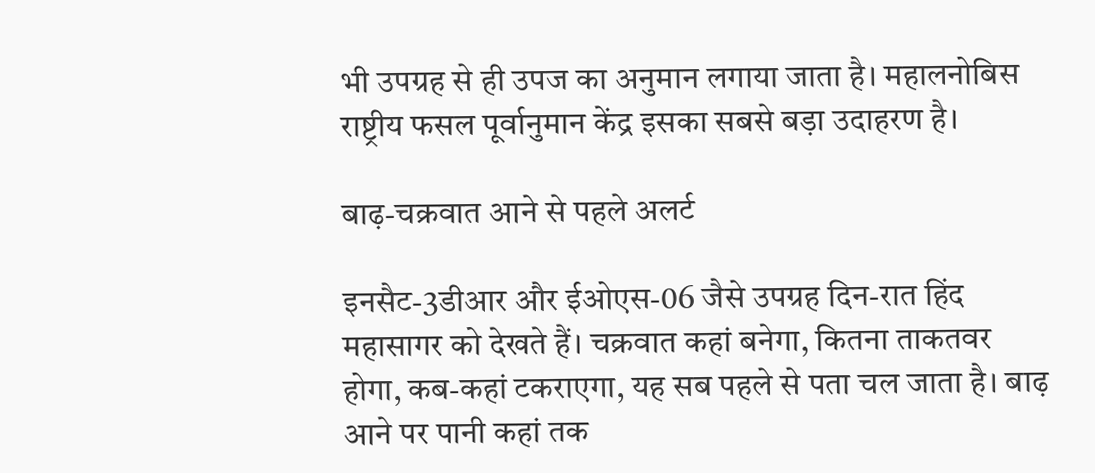भी उपग्रह से ही उपज का अनुमान लगाया जाता है। महालनोबिस राष्ट्रीय फसल पूर्वानुमान केंद्र इसका सबसे बड़ा उदाहरण है।

बाढ़-चक्रवात आने से पहले अलर्ट

इनसैट-3डीआर और ईओएस-06 जैसे उपग्रह दिन-रात हिंद महासागर को देखते हैं। चक्रवात कहां बनेगा, कितना ताकतवर होगा, कब-कहां टकराएगा, यह सब पहले से पता चल जाता है। बाढ़ आने पर पानी कहां तक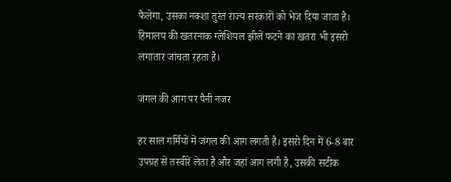फैलेगा, उसका नक्शा तुरंत राज्य सरकारों को भेज दिया जाता है। हिमालय की खतरनाक ग्लेशियल झीलें फटने का खतरा भी इसरो लगातार जांचता रहता है।

जंगल की आग पर पैनी नजर

हर साल गर्मियों में जंगल की आग लगती है। इसरो दिन में 6-8 बार उपग्रह से तस्वीरें लेता है और जहां आग लगी है, उसकी सटीक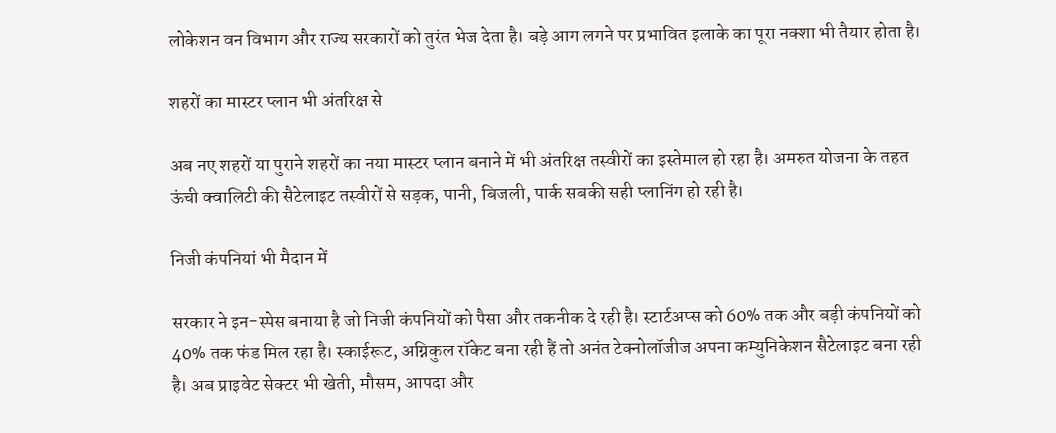लोकेशन वन विभाग और राज्य सरकारों को तुरंत भेज देता है। बड़े आग लगने पर प्रभावित इलाके का पूरा नक्शा भी तैयार होता है।

शहरों का मास्टर प्लान भी अंतरिक्ष से

अब नए शहरों या पुराने शहरों का नया मास्टर प्लान बनाने में भी अंतरिक्ष तस्वीरों का इस्तेमाल हो रहा है। अमरुत योजना के तहत ऊंची क्वालिटी की सैटेलाइट तस्वीरों से सड़क, पानी, बिजली, पार्क सबकी सही प्लानिंग हो रही है।

निजी कंपनियां भी मैदान में

सरकार ने इन-स्पेस बनाया है जो निजी कंपनियों को पैसा और तकनीक दे रही है। स्टार्टअप्स को 60% तक और बड़ी कंपनियों को 40% तक फंड मिल रहा है। स्काईरूट, अग्निकुल रॉकेट बना रही हैं तो अनंत टेक्नोलॉजीज अपना कम्युनिकेशन सैटेलाइट बना रही है। अब प्राइवेट सेक्टर भी खेती, मौसम, आपदा और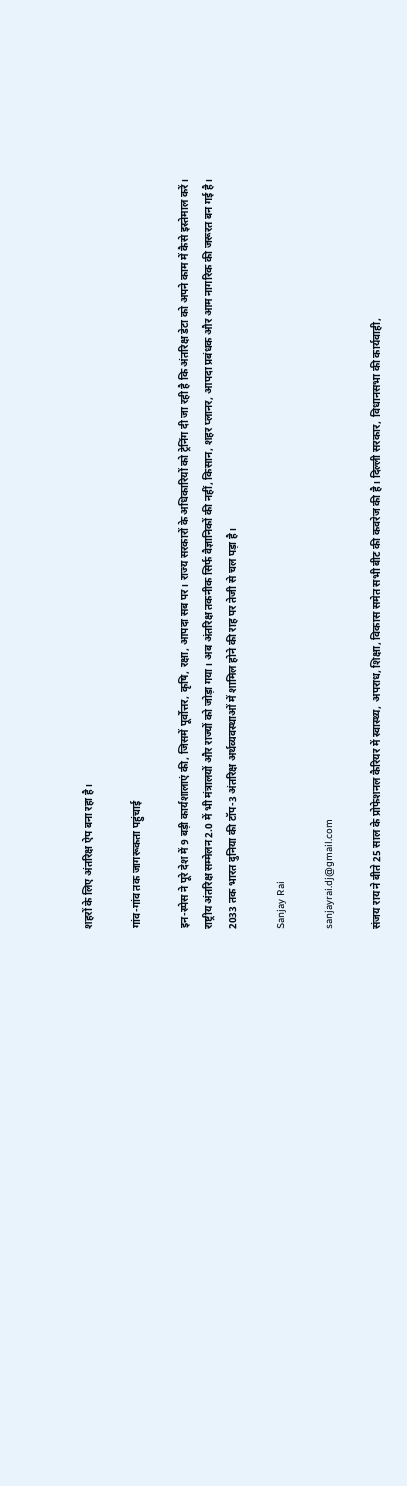शहरों के लिए अंतरिक्ष ऐप बना रहा है।

गांव-गांव तक जागरूकता पहुंचाई

इन-स्पेस ने पूरे देश में 9 बड़ी कार्यशालाएं की, जिसमें पूर्वोत्तर, कृषि, रक्षा, आपदा सब पर। राज्य सरकारों के अधिकारियों को ट्रेनिंग दी जा रही है कि अंतरिक्ष डेटा को अपने काम में कैसे इस्तेमाल करें। राष्ट्रीय अंतरिक्ष सम्मेलन 2.0 में भी मंत्रालयों और राज्यों को जोड़ा गया। अब अंतरिक्ष तकनीक सिर्फ वैज्ञानिकों की नहीं, किसान, शहर प्लानर, आपदा प्रबंधक और आम नागरिक की जरूरत बन गई है। 2033 तक भारत दुनिया की टॉप-3 अंतरिक्ष अर्थव्यवस्थाओं में शामिल होने की राह पर तेजी से चल पड़ा है।

Sanjay Rai

sanjayrai.dj@gmail.com

संजय राय ने बीते 25 साल के प्रोफेशनल कैरियर में स्वास्थ्य, अपराध, शिक्षा, विकास समेत सभी बीट की कवरेज की है। दिल्ली सरकार, विधानसभा की कार्यवाही,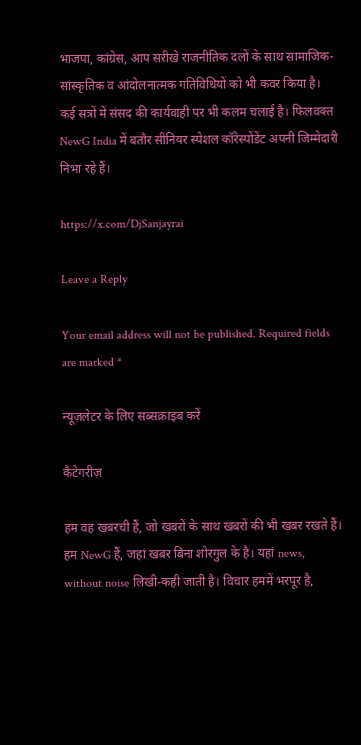भाजपा, कांग्रेस, आप सरीखे राजनीतिक दलों के साथ सामाजिक-सांस्कृतिक व आंदोलनात्मक गतिविधियों को भी कवर किया है। कई सत्रों में संसद की कार्यवाही पर भी कलम चलाई है। फिलवक्त NewG India में बतौर सीनियर स्पेशल कॉरेस्पोंडेंट अपनी जिम्मेदारी निभा रहे हैं।

https://x.com/DjSanjayrai

Leave a Reply

Your email address will not be published. Required fields are marked *

न्यूज़लेटर के लिए सब्सक्राइब करें

कैटेगरीज़

हम वह खबरची हैं, जो खबरों के साथ खबरों की भी खबर रखते हैं। हम NewG हैं, जहां खबर बिना शोरगुल के है। यहां news, without noise लिखी-कही जाती है। विचार हममें भरपूर है,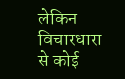लेकिन विचारधारा से कोई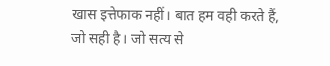खास इत्तेफाक नहीं। बात हम वही करते हैं, जो सही है। जो सत्य से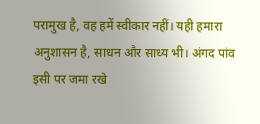परामुख है, वह हमें स्वीकार नहीं। यही हमारा अनुशासन है, साधन और साध्य भी। अंगद पांव इसी पर जमा रखे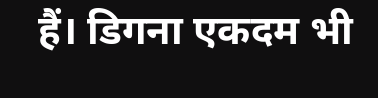हैं। डिगना एकदम भी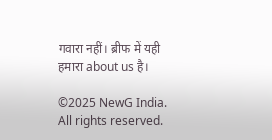गवारा नहीं। ब्रीफ में यही हमारा about us है।

©2025 NewG India. All rights reserved.